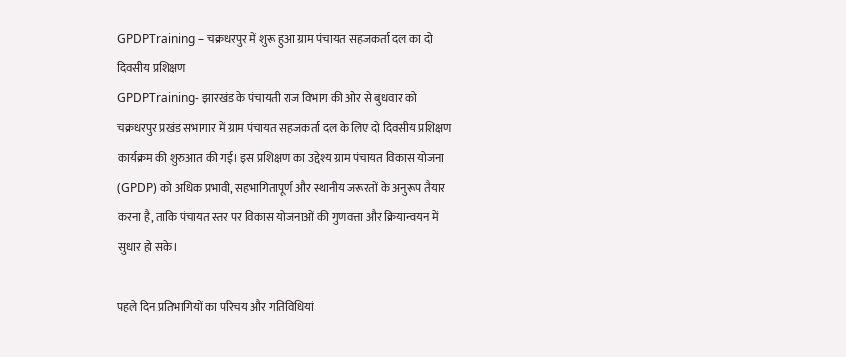GPDPTraining – चक्रधरपुर में शुरू हुआ ग्राम पंचायत सहजकर्ता दल का दो दिवसीय प्रशिक्षण
GPDPTraining- झारखंड के पंचायती राज विभाग की ओर से बुधवार को चक्रधरपुर प्रखंड सभागार में ग्राम पंचायत सहजकर्ता दल के लिए दो दिवसीय प्रशिक्षण कार्यक्रम की शुरुआत की गई। इस प्रशिक्षण का उद्देश्य ग्राम पंचायत विकास योजना (GPDP) को अधिक प्रभावी, सहभागितापूर्ण और स्थानीय जरूरतों के अनुरूप तैयार करना है, ताकि पंचायत स्तर पर विकास योजनाओं की गुणवत्ता और क्रियान्वयन में सुधार हो सके।

पहले दिन प्रतिभागियों का परिचय और गतिविधियां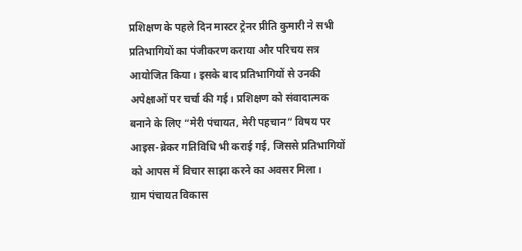प्रशिक्षण के पहले दिन मास्टर ट्रेनर प्रीति कुमारी ने सभी प्रतिभागियों का पंजीकरण कराया और परिचय सत्र आयोजित किया। इसके बाद प्रतिभागियों से उनकी अपेक्षाओं पर चर्चा की गई। प्रशिक्षण को संवादात्मक बनाने के लिए “मेरी पंचायत, मेरी पहचान” विषय पर आइस-ब्रेकर गतिविधि भी कराई गई, जिससे प्रतिभागियों को आपस में विचार साझा करने का अवसर मिला।
ग्राम पंचायत विकास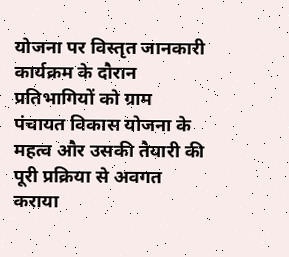योजना पर विस्तृत जानकारी
कार्यक्रम के दौरान प्रतिभागियों को ग्राम पंचायत विकास योजना के महत्व और उसकी तैयारी की पूरी प्रक्रिया से अवगत कराया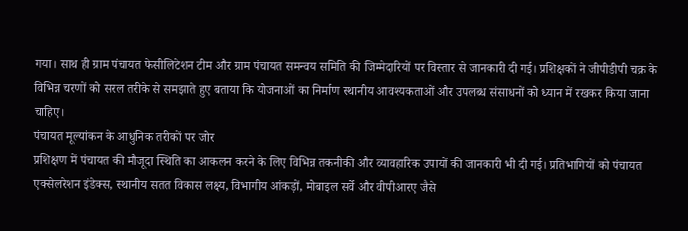गया। साथ ही ग्राम पंचायत फेसीलिटेशन टीम और ग्राम पंचायत समन्वय समिति की जिम्मेदारियों पर विस्तार से जानकारी दी गई। प्रशिक्षकों ने जीपीडीपी चक्र के विभिन्न चरणों को सरल तरीके से समझाते हुए बताया कि योजनाओं का निर्माण स्थानीय आवश्यकताओं और उपलब्ध संसाधनों को ध्यान में रखकर किया जाना चाहिए।
पंचायत मूल्यांकन के आधुनिक तरीकों पर जोर
प्रशिक्षण में पंचायत की मौजूदा स्थिति का आकलन करने के लिए विभिन्न तकनीकी और व्यावहारिक उपायों की जानकारी भी दी गई। प्रतिभागियों को पंचायत एक्सेलरेशन इंडेक्स, स्थानीय सतत विकास लक्ष्य, विभागीय आंकड़ों, मोबाइल सर्वे और वीपीआरए जैसे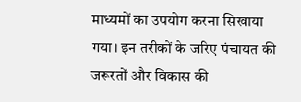माध्यमों का उपयोग करना सिखाया गया। इन तरीकों के जरिए पंचायत की जरूरतों और विकास की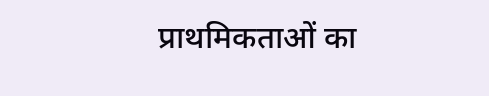प्राथमिकताओं का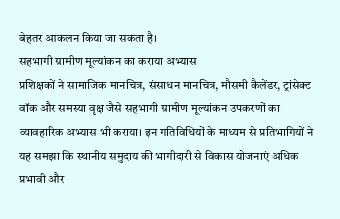बेहतर आकलन किया जा सकता है।
सहभागी ग्रामीण मूल्यांकन का कराया अभ्यास
प्रशिक्षकों ने सामाजिक मानचित्र, संसाधन मानचित्र, मौसमी कैलेंडर, ट्रांसेक्ट वॉक और समस्या वृक्ष जैसे सहभागी ग्रामीण मूल्यांकन उपकरणों का व्यावहारिक अभ्यास भी कराया। इन गतिविधियों के माध्यम से प्रतिभागियों ने यह समझा कि स्थानीय समुदाय की भागीदारी से विकास योजनाएं अधिक प्रभावी और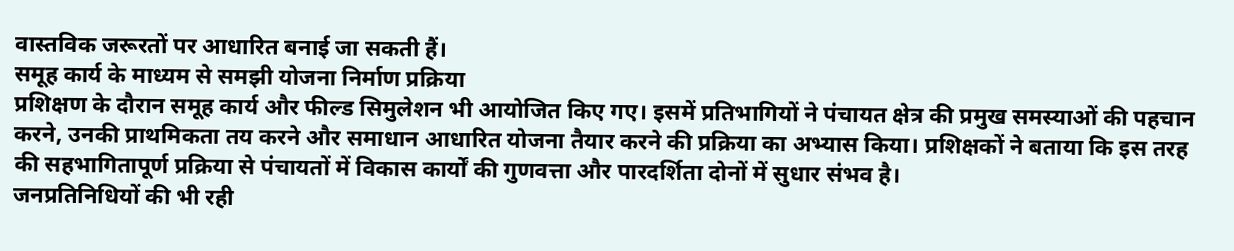वास्तविक जरूरतों पर आधारित बनाई जा सकती हैं।
समूह कार्य के माध्यम से समझी योजना निर्माण प्रक्रिया
प्रशिक्षण के दौरान समूह कार्य और फील्ड सिमुलेशन भी आयोजित किए गए। इसमें प्रतिभागियों ने पंचायत क्षेत्र की प्रमुख समस्याओं की पहचान करने, उनकी प्राथमिकता तय करने और समाधान आधारित योजना तैयार करने की प्रक्रिया का अभ्यास किया। प्रशिक्षकों ने बताया कि इस तरह की सहभागितापूर्ण प्रक्रिया से पंचायतों में विकास कार्यों की गुणवत्ता और पारदर्शिता दोनों में सुधार संभव है।
जनप्रतिनिधियों की भी रही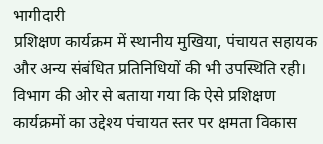भागीदारी
प्रशिक्षण कार्यक्रम में स्थानीय मुखिया, पंचायत सहायक और अन्य संबंधित प्रतिनिधियों की भी उपस्थिति रही। विभाग की ओर से बताया गया कि ऐसे प्रशिक्षण कार्यक्रमों का उद्देश्य पंचायत स्तर पर क्षमता विकास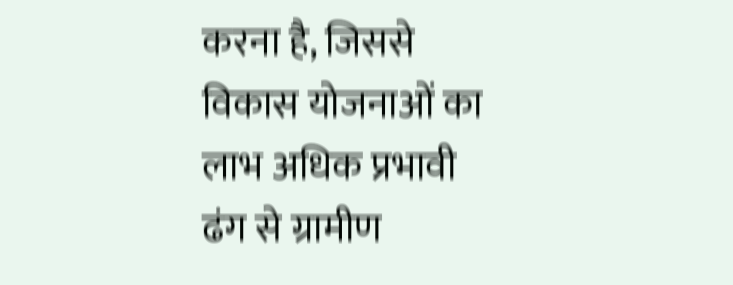करना है, जिससे विकास योजनाओं का लाभ अधिक प्रभावी ढंग से ग्रामीण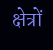क्षेत्रों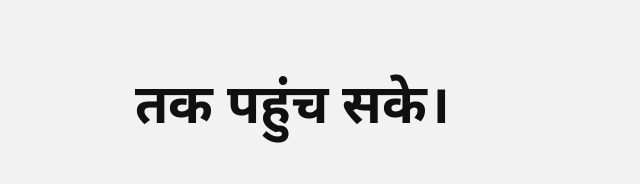तक पहुंच सके।